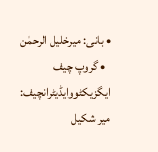• بانی: میرخلیل الرحمٰن
  • گروپ چیف ایگزیکٹووایڈیٹرانچیف: میر شکیل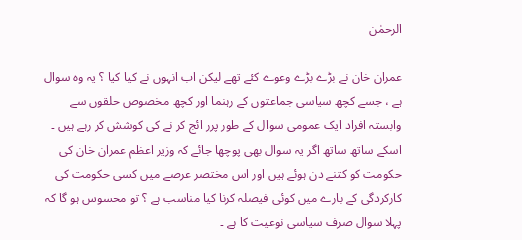الرحمٰن

عمران خان نے بڑے بڑے وعوے کئے تھے لیکن اب انہوں نے کیا کیا ؟ یہ وہ سوال ہے ، جسے کچھ سیاسی جماعتوں کے رہنما اور کچھ مخصوص حلقوں سے وابستہ افراد ایک عمومی سوال کے طور پرر ائج کر نے کی کوشش کر رہے ہیں ۔ اسکے ساتھ ساتھ اگر یہ سوال بھی پوچھا جائے کہ وزیر اعظم عمران خان کی حکومت کو کتنے دن ہوئے ہیں اور اس مختصر عرصے میں کسی حکومت کی کارکردگی کے بارے میں کوئی فیصلہ کرنا کیا مناسب ہے ؟ تو محسوس ہو گا کہ پہلا سوال صرف سیاسی نوعیت کا ہے ۔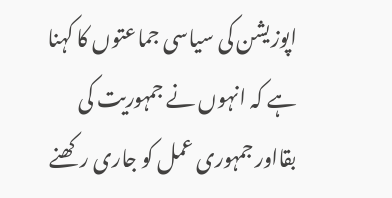اپوزیشن کی سیاسی جماعتوں کا کہنا ہے کہ انہوں نے جمہوریت کی بقااور جمہوری عمل کو جاری رکھنے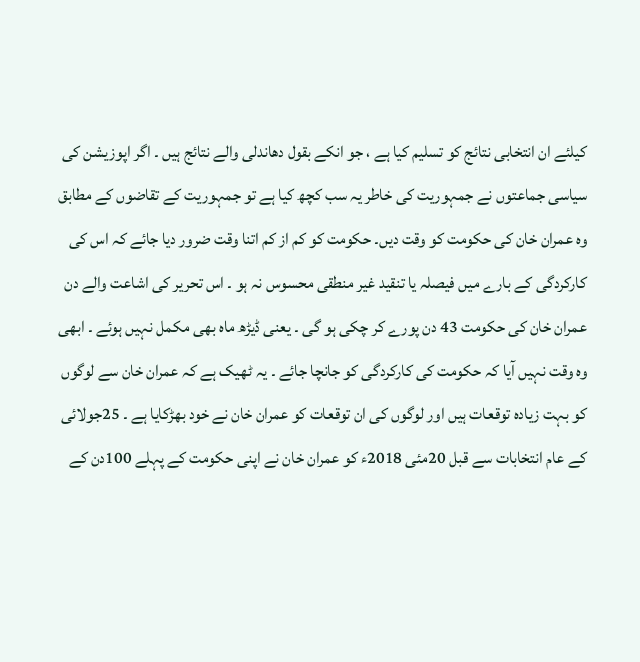کیلئے ان انتخابی نتائج کو تسلیم کیا ہے ، جو انکے بقول دھاندلی والے نتائج ہیں ۔ اگر اپوزیشن کی سیاسی جماعتوں نے جمہوریت کی خاطر یہ سب کچھ کیا ہے تو جمہوریت کے تقاضوں کے مطابق وہ عمران خان کی حکومت کو وقت دیں۔ حکومت کو کم از کم اتنا وقت ضرور دیا جائے کہ اس کی کارکردگی کے بارے میں فیصلہ یا تنقید غیر منطقی محسوس نہ ہو ۔ اس تحریر کی اشاعت والے دن عمران خان کی حکومت 43 دن پورے کر چکی ہو گی ۔ یعنی ڈیڑھ ماہ بھی مکمل نہیں ہوئے ۔ ابھی وہ وقت نہیں آیا کہ حکومت کی کارکردگی کو جانچا جائے ۔ یہ ٹھیک ہے کہ عمران خان سے لوگوں کو بہت زیادہ توقعات ہیں اور لوگوں کی ان توقعات کو عمران خان نے خود بھڑکایا ہے ۔ 25جولائی کے عام انتخابات سے قبل 20مئی 2018ء کو عمران خان نے اپنی حکومت کے پہلے 100دن کے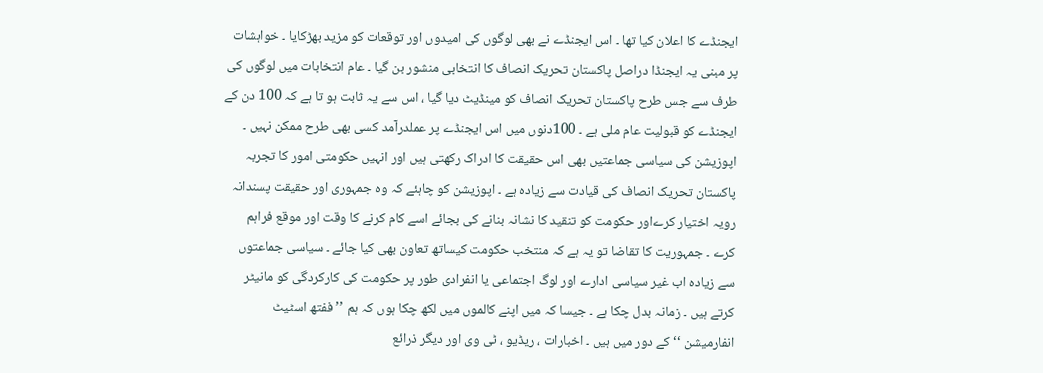ایجنڈے کا اعلان کیا تھا ۔ اس ایجنڈے نے بھی لوگوں کی امیدوں اور توقعات کو مزید بھڑکایا ۔ خواہشات پر مبنی یہ ایجنڈا دراصل پاکستان تحریک انصاف کا انتخابی منشور بن گیا ۔ عام انتخابات میں لوگوں کی طرف سے جس طرح پاکستان تحریک انصاف کو مینڈیٹ دیا گیا ، اس سے یہ ثابت ہو تا ہے کہ 100 دن کے ایجنڈے کو قبولیت عام ملی ہے ۔ 100دنوں میں اس ایجنڈے پر عملدرآمد کسی بھی طرح ممکن نہیں ۔ اپوزیشن کی سیاسی جماعتیں بھی اس حقیقت کا ادراک رکھتی ہیں اور انہیں حکومتی امور کا تجربہ پاکستان تحریک انصاف کی قیادت سے زیادہ ہے ۔ اپوزیشن کو چاہئے کہ وہ جمہوری اور حقیقت پسندانہ رویہ اختیار کرےاور حکومت کو تنقید کا نشانہ بنانے کی بجائے اسے کام کرنے کا وقت اور موقع فراہم کرے ۔ جمہوریت کا تقاضا تو یہ ہے کہ منتخب حکومت کیساتھ تعاون بھی کیا جائے ۔ سیاسی جماعتوں سے زیادہ اب غیر سیاسی ادارے اور لوگ اجتماعی یا انفرادی طور پر حکومت کی کارکردگی کو مانیٹر کرتے ہیں ۔ زمانہ بدل چکا ہے ۔ جیسا کہ میں اپنے کالموں میں لکھ چکا ہوں کہ ہم ’’ ففتھ اسٹیٹ انفارمیشن ‘‘ کے دور میں ہیں ۔ اخبارات ، ریڈیو ، ٹی وی اور دیگر ذرائع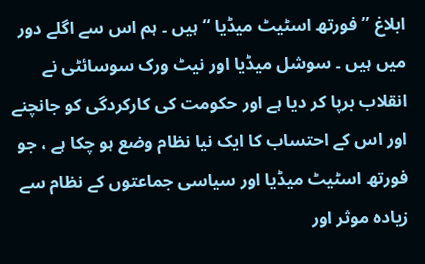ابلاغ ’’ فورتھ اسٹیٹ میڈیا ‘‘ ہیں ۔ ہم اس سے اگلے دور میں ہیں ۔ سوشل میڈیا اور نیٹ ورک سوسائٹی نے انقلاب برپا کر دیا ہے اور حکومت کی کارکردگی کو جانچنے اور اس کے احتساب کا ایک نیا نظام وضع ہو چکا ہے ، جو فورتھ اسٹیٹ میڈیا اور سیاسی جماعتوں کے نظام سے زیادہ موثر اور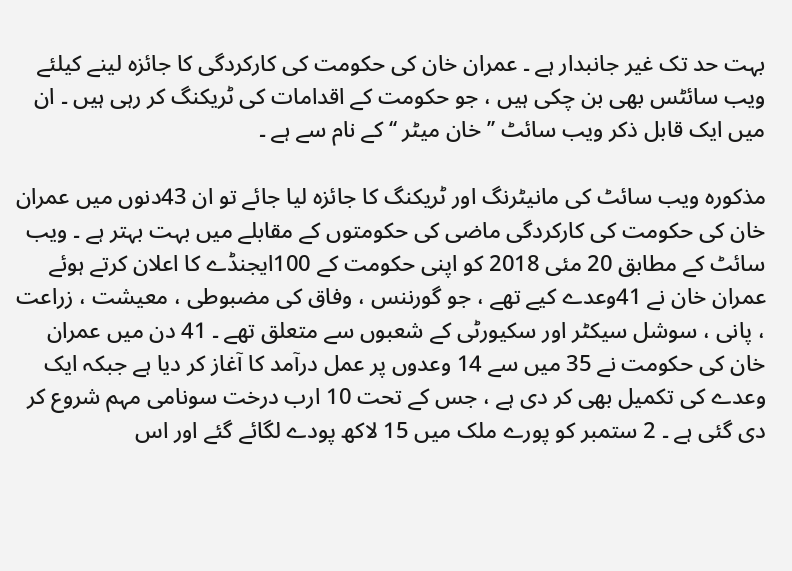بہت حد تک غیر جانبدار ہے ۔ عمران خان کی حکومت کی کارکردگی کا جائزہ لینے کیلئے ویب سائٹس بھی بن چکی ہیں ، جو حکومت کے اقدامات کی ٹریکنگ کر رہی ہیں ۔ ان میں ایک قابل ذکر ویب سائٹ ’’ خان میٹر ‘‘ کے نام سے ہے ۔

مذکورہ ویب سائٹ کی مانیٹرنگ اور ٹریکنگ کا جائزہ لیا جائے تو ان 43دنوں میں عمران خان کی حکومت کی کارکردگی ماضی کی حکومتوں کے مقابلے میں بہت بہتر ہے ۔ ویب سائٹ کے مطابق 20 مئی 2018 کو اپنی حکومت کے 100ایجنڈے کا اعلان کرتے ہوئے عمران خان نے 41وعدے کیے تھے ، جو گورننس ، وفاق کی مضبوطی ، معیشت ، زراعت ، پانی ، سوشل سیکٹر اور سکیورٹی کے شعبوں سے متعلق تھے ۔ 41 دن میں عمران خان کی حکومت نے 35 میں سے 14 وعدوں پر عمل درآمد کا آغاز کر دیا ہے جبکہ ایک وعدے کی تکمیل بھی کر دی ہے ، جس کے تحت 10 ارب درخت سونامی مہم شروع کر دی گئی ہے ۔ 2 ستمبر کو پورے ملک میں 15 لاکھ پودے لگائے گئے اور اس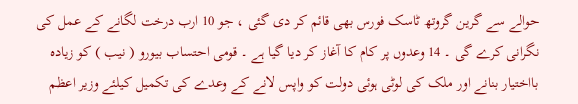حوالے سے گرین گروتھ ٹاسک فورس بھی قائم کر دی گئی ، جو 10 ارب درخت لگانے کے عمل کی نگرانی کرے گی ۔ 14 وعدوں پر کام کا آغاز کر دیا گیا ہے ۔ قومی احتساب بیورو ( نیب ) کو زیادہ بااختیار بنانے اور ملک کی لوٹی ہوئی دولت کو واپس لانے کے وعدے کی تکمیل کیلئے وزیر اعظم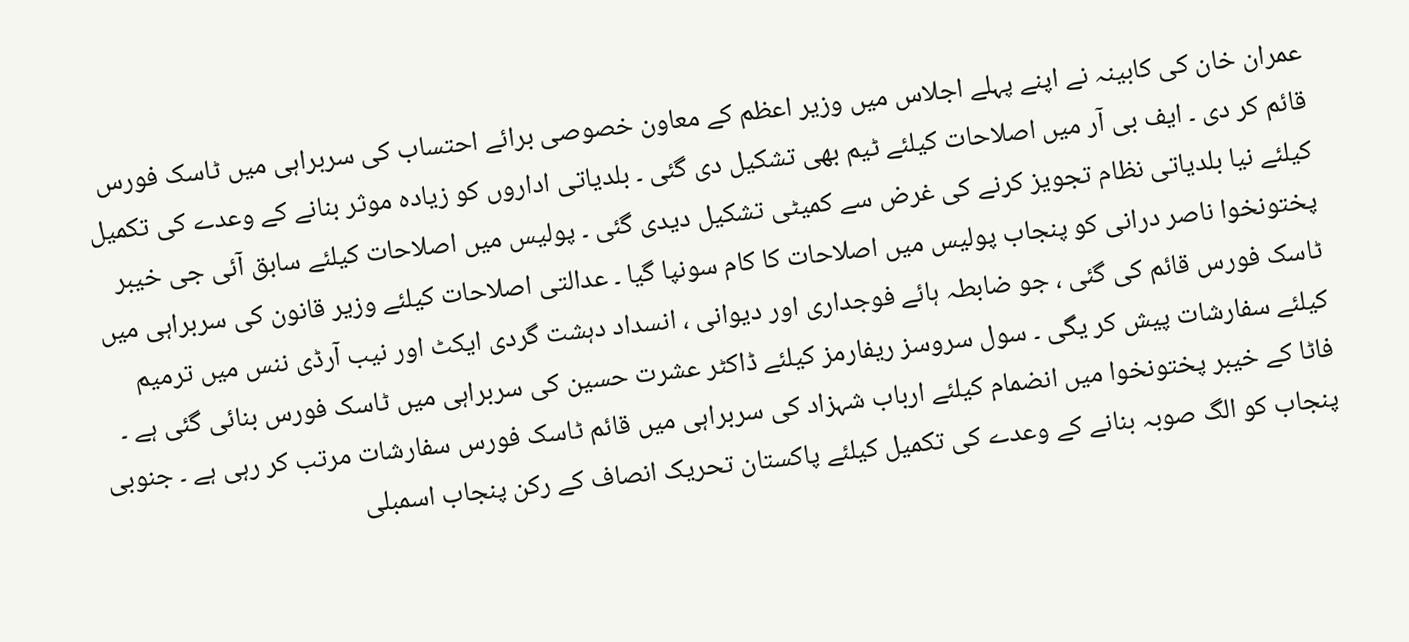عمران خان کی کابینہ نے اپنے پہلے اجلاس میں وزیر اعظم کے معاون خصوصی برائے احتساب کی سربراہی میں ٹاسک فورس قائم کر دی ۔ ایف بی آر میں اصلاحات کیلئے ٹیم بھی تشکیل دی گئی ۔ بلدیاتی اداروں کو زیادہ موثر بنانے کے وعدے کی تکمیل کیلئے نیا بلدیاتی نظام تجویز کرنے کی غرض سے کمیٹی تشکیل دیدی گئی ۔ پولیس میں اصلاحات کیلئے سابق آئی جی خیبر پختونخوا ناصر درانی کو پنجاب پولیس میں اصلاحات کا کام سونپا گیا ۔ عدالتی اصلاحات کیلئے وزیر قانون کی سربراہی میں ٹاسک فورس قائم کی گئی ، جو ضابطہ ہائے فوجداری اور دیوانی ، انسداد دہشت گردی ایکٹ اور نیب آرڈی ننس میں ترمیم کیلئے سفارشات پیش کر یگی ۔ سول سروسز ریفارمز کیلئے ڈاکٹر عشرت حسین کی سربراہی میں ٹاسک فورس بنائی گئی ہے ۔ فاٹا کے خیبر پختونخوا میں انضمام کیلئے ارباب شہزاد کی سربراہی میں قائم ٹاسک فورس سفارشات مرتب کر رہی ہے ۔ جنوبی پنجاب کو الگ صوبہ بنانے کے وعدے کی تکمیل کیلئے پاکستان تحریک انصاف کے رکن پنجاب اسمبلی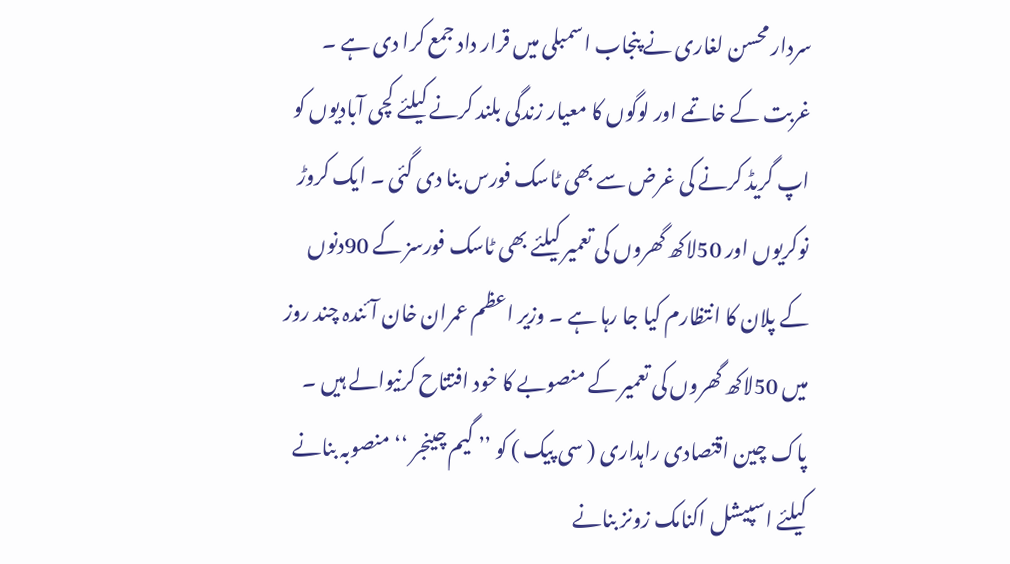سردار محسن لغاری نے پنجاب اسمبلی میں قرار داد جمع کرا دی ہے ۔ غربت کے خاتمے اور لوگوں کا معیار زندگی بلند کرنے کیلئے کچی آبادیوں کو اپ گریڈ کرنے کی غرض سے بھی ٹاسک فورس بنا دی گئی ۔ ایک کروڑ نوکریوں اور 50لاکھ گھروں کی تعمیر کیلئے بھی ٹاسک فورسز کے 90دنوں کے پلان کا انتظارم کیا جا رہا ہے ۔ وزیر اعظم عمران خان آئندہ چند روز میں 50لاکھ گھروں کی تعمیر کے منصوبے کا خود افتتاح کرنیوالے ہیں ۔ پاک چین اقتصادی راہداری ( سی پیک ) کو ’’ گیم چینجر ‘‘ منصوبہ بنانے کیلئے اسپیشل اکنامک زونز بنانے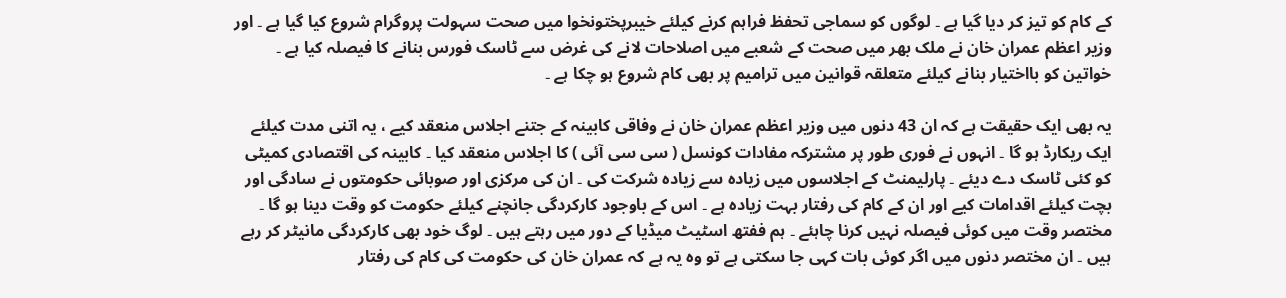کے کام کو تیز کر دیا گیا ہے ۔ لوگوں کو سماجی تحفظ فراہم کرنے کیلئے خیبرپختونخوا میں صحت سہولت پروگرام شروع کیا گیا ہے ۔ اور وزیر اعظم عمران خان نے ملک بھر میں صحت کے شعبے میں اصلاحات لانے کی غرض سے ٹاسک فورس بنانے کا فیصلہ کیا ہے ۔ خواتین کو بااختیار بنانے کیلئے متعلقہ قوانین میں ترامیم پر بھی کام شروع ہو چکا ہے ۔

یہ بھی ایک حقیقت ہے کہ ان 43 دنوں میں وزیر اعظم عمران خان نے وفاقی کابینہ کے جتنے اجلاس منعقد کیے ، یہ اتنی مدت کیلئے ایک ریکارڈ ہو گا ۔ انہوں نے فوری طور پر مشترکہ مفادات کونسل ( سی سی آئی ) کا اجلاس منعقد کیا ۔ کابینہ کی اقتصادی کمیٹی کو کئی ٹاسک دے دیئے ۔ پارلیمنٹ کے اجلاسوں میں زیادہ سے زیادہ شرکت کی ۔ ان کی مرکزی اور صوبائی حکومتوں نے سادگی اور بچت کیلئے اقدامات کیے اور ان کے کام کی رفتار بہت زیادہ ہے ۔ اس کے باوجود کارکردگی جانچنے کیلئے حکومت کو وقت دینا ہو گا ۔ مختصر وقت میں کوئی فیصلہ نہیں کرنا چاہئے ۔ ہم ففتھ اسٹیٹ میڈیا کے دور میں رہتے ہیں ۔ لوگ خود بھی کارکردگی مانیٹر کر رہے ہیں ۔ ان مختصر دنوں میں اگر کوئی بات کہی جا سکتی ہے تو وہ یہ ہے کہ عمران خان کی حکومت کی کام کی رفتار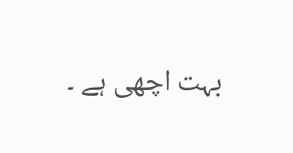بہت اچھی ہے ۔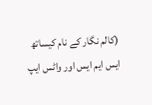(کالم نگار کے نام کیساتھ ایس ایم ایس اور واٹس ایپ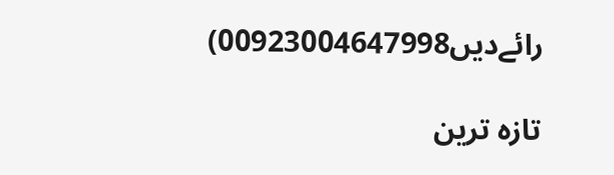رائےدیں00923004647998)

تازہ ترین